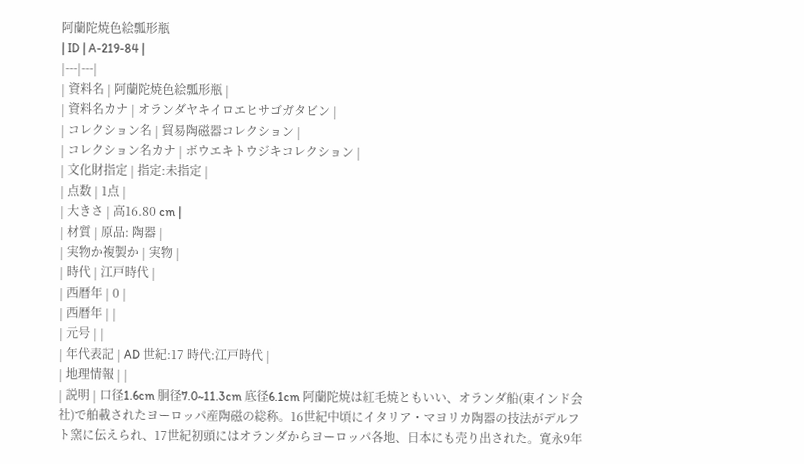阿蘭陀焼色絵瓢形瓶
| ID | A-219-84 |
|---|---|
| 資料名 | 阿蘭陀焼色絵瓢形瓶 |
| 資料名カナ | オランダヤキイロエヒサゴガタビン |
| コレクション名 | 貿易陶磁器コレクション |
| コレクション名カナ | ボウエキトウジキコレクション |
| 文化財指定 | 指定:未指定 |
| 点数 | 1点 |
| 大きさ | 高16.80 cm |
| 材質 | 原品: 陶器 |
| 実物か複製か | 実物 |
| 時代 | 江戸時代 |
| 西暦年 | 0 |
| 西暦年 | |
| 元号 | |
| 年代表記 | AD 世紀:17 時代:江戸時代 |
| 地理情報 | |
| 説明 | 口径1.6cm 胴径7.0~11.3cm 底径6.1cm 阿蘭陀焼は紅毛焼ともいい、オランダ船(東インド会社)で舶載されたヨーロッパ産陶磁の総称。16世紀中頃にイタリア・マヨリカ陶器の技法がデルフト窯に伝えられ、17世紀初頭にはオランダからヨーロッパ各地、日本にも売り出された。寛永9年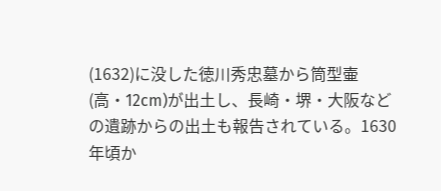(1632)に没した徳川秀忠墓から筒型壷(高・12cm)が出土し、長崎・堺・大阪などの遺跡からの出土も報告されている。1630年頃か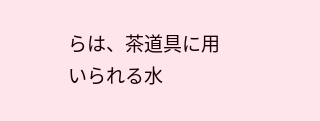らは、茶道具に用いられる水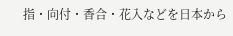指・向付・香合・花入などを日本から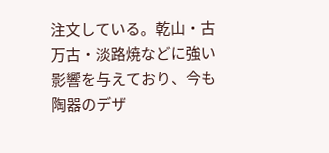注文している。乾山・古万古・淡路焼などに強い影響を与えており、今も陶器のデザ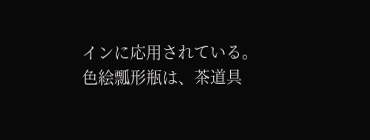インに応用されている。色絵瓢形瓶は、茶道具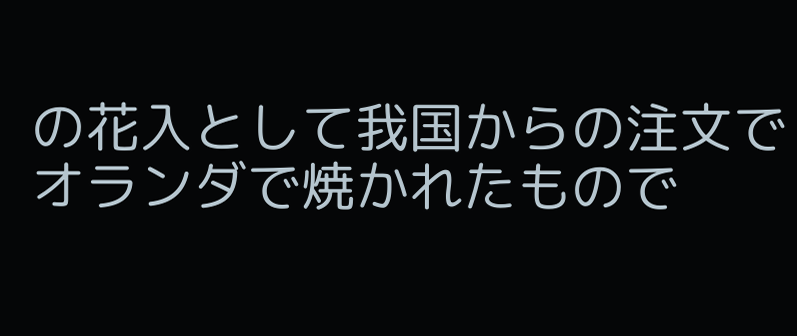の花入として我国からの注文でオランダで焼かれたもので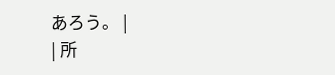あろう。 |
| 所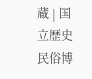蔵 | 国立歴史民俗博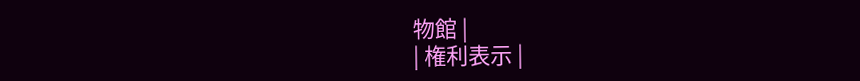物館 |
| 権利表示 |